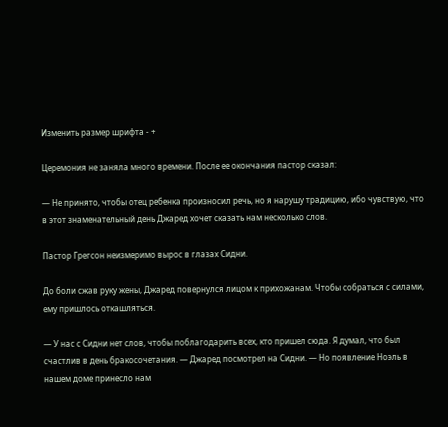Изменить размер шрифта - +

Церемония не заняла много времени. После ее окончания пастор сказал:

— Не принято, чтобы отец ребенка произносил речь, но я нарушу традицию, ибо чувствую, что в этот знаменательный день Джаред хочет сказать нам несколько слов.

Пастор Грегсон неизмеримо вырос в глазах Сидни.

До боли сжав руку жены, Джаред повернулся лицом к прихожанам. Чтобы собраться с силами, ему пришлось откашляться.

— У нас с Сидни нет слов, чтобы поблагодарить всех, кто пришел сюда. Я думал, что был счастлив в день бракосочетания. — Джаред посмотрел на Сидни. — Но появление Ноэль в нашем доме принесло нам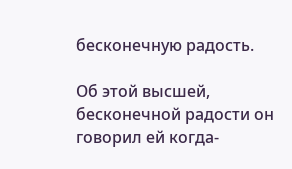бесконечную радость.

Об этой высшей, бесконечной радости он говорил ей когда-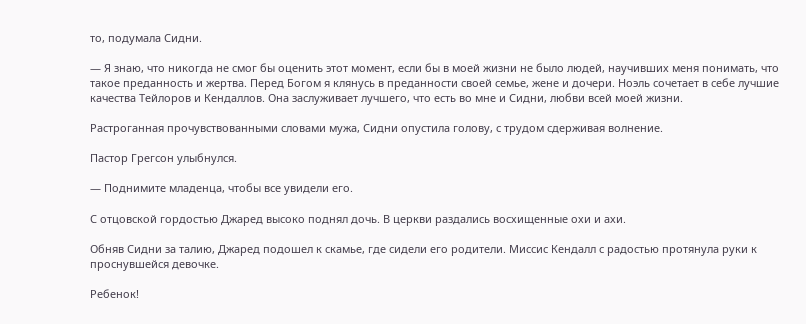то, подумала Сидни.

— Я знаю, что никогда не смог бы оценить этот момент, если бы в моей жизни не было людей, научивших меня понимать, что такое преданность и жертва. Перед Богом я клянусь в преданности своей семье, жене и дочери. Ноэль сочетает в себе лучшие качества Тейлоров и Кендаллов. Она заслуживает лучшего, что есть во мне и Сидни, любви всей моей жизни.

Растроганная прочувствованными словами мужа, Сидни опустила голову, с трудом сдерживая волнение.

Пастор Грегсон улыбнулся.

— Поднимите младенца, чтобы все увидели его.

С отцовской гордостью Джаред высоко поднял дочь. В церкви раздались восхищенные охи и ахи.

Обняв Сидни за талию, Джаред подошел к скамье, где сидели его родители. Миссис Кендалл с радостью протянула руки к проснувшейся девочке.

Ребенок!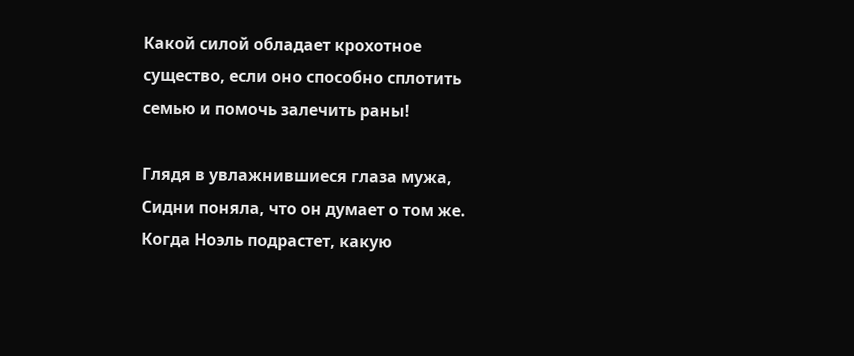Какой силой обладает крохотное существо, если оно способно сплотить семью и помочь залечить раны!

Глядя в увлажнившиеся глаза мужа, Сидни поняла, что он думает о том же. Когда Ноэль подрастет, какую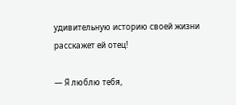удивительную историю своей жизни расскажет ей отец!

— Я люблю тебя,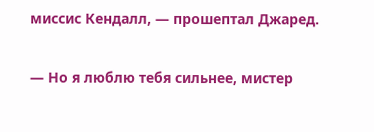миссис Кендалл, — прошептал Джаред.

— Но я люблю тебя сильнее, мистер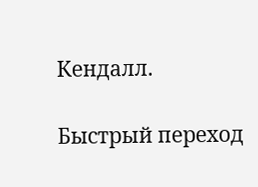Кендалл.

Быстрый переход